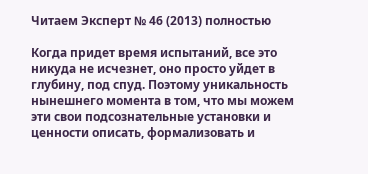Читаем Эксперт № 46 (2013) полностью

Когда придет время испытаний, все это никуда не исчезнет, оно просто уйдет в глубину, под спуд. Поэтому уникальность нынешнего момента в том, что мы можем эти свои подсознательные установки и ценности описать, формализовать и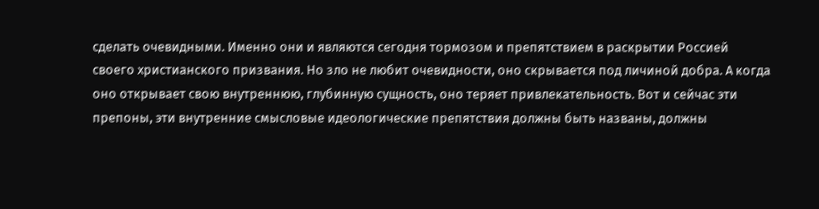сделать очевидными. Именно они и являются сегодня тормозом и препятствием в раскрытии Россией своего христианского призвания. Но зло не любит очевидности, оно скрывается под личиной добра. А когда оно открывает свою внутреннюю, глубинную сущность, оно теряет привлекательность. Вот и сейчас эти препоны, эти внутренние смысловые идеологические препятствия должны быть названы, должны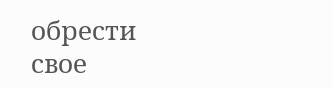обрести свое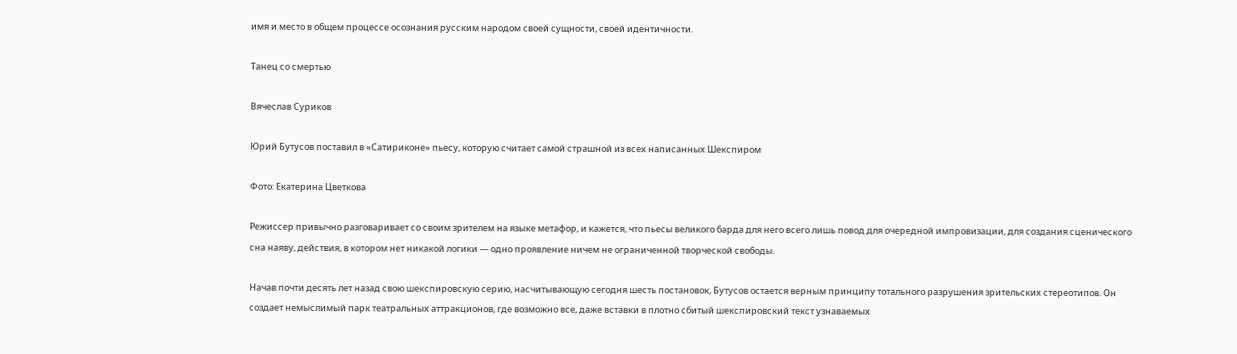имя и место в общем процессе осознания русским народом своей сущности, своей идентичности.

Танец со смертью

Вячеслав Суриков

Юрий Бутусов поставил в «Сатириконе» пьесу, которую считает самой страшной из всех написанных Шекспиром

Фото: Екатерина Цветкова

Режиссер привычно разговаривает со своим зрителем на языке метафор, и кажется, что пьесы великого барда для него всего лишь повод для очередной импровизации, для создания сценического сна наяву, действия, в котором нет никакой логики — одно проявление ничем не ограниченной творческой свободы.

Начав почти десять лет назад свою шекспировскую серию, насчитывающую сегодня шесть постановок, Бутусов остается верным принципу тотального разрушения зрительских стереотипов. Он создает немыслимый парк театральных аттракционов, где возможно все, даже вставки в плотно сбитый шекспировский текст узнаваемых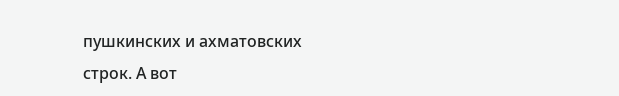пушкинских и ахматовских строк. А вот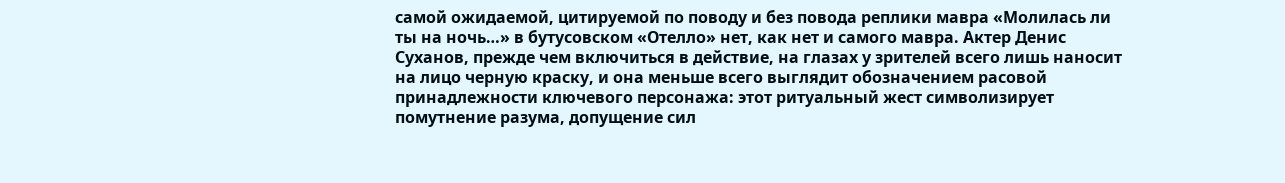самой ожидаемой, цитируемой по поводу и без повода реплики мавра «Молилась ли ты на ночь…» в бутусовском «Отелло» нет, как нет и самого мавра. Актер Денис Суханов, прежде чем включиться в действие, на глазах у зрителей всего лишь наносит на лицо черную краску, и она меньше всего выглядит обозначением расовой принадлежности ключевого персонажа: этот ритуальный жест символизирует помутнение разума, допущение сил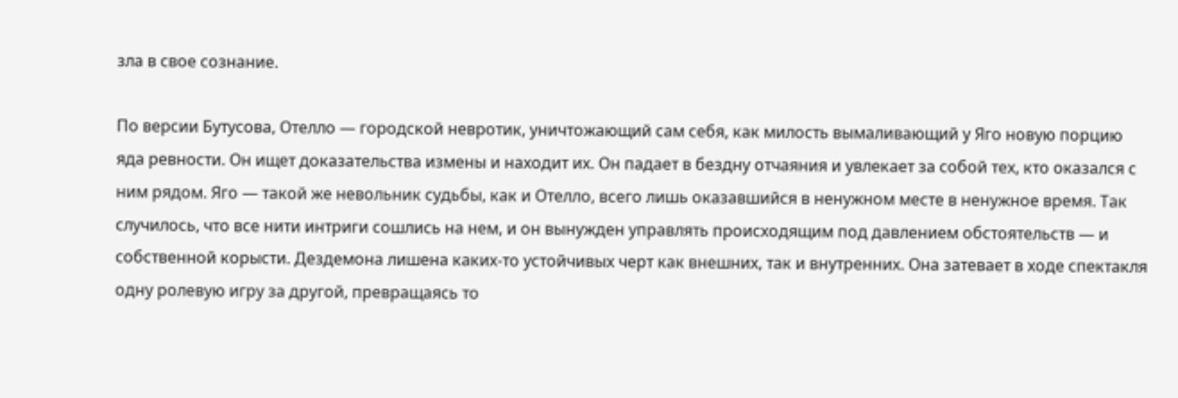зла в свое сознание.

По версии Бутусова, Отелло — городской невротик, уничтожающий сам себя, как милость вымаливающий у Яго новую порцию яда ревности. Он ищет доказательства измены и находит их. Он падает в бездну отчаяния и увлекает за собой тех, кто оказался с ним рядом. Яго — такой же невольник судьбы, как и Отелло, всего лишь оказавшийся в ненужном месте в ненужное время. Так случилось, что все нити интриги сошлись на нем, и он вынужден управлять происходящим под давлением обстоятельств — и собственной корысти. Дездемона лишена каких-то устойчивых черт как внешних, так и внутренних. Она затевает в ходе спектакля одну ролевую игру за другой, превращаясь то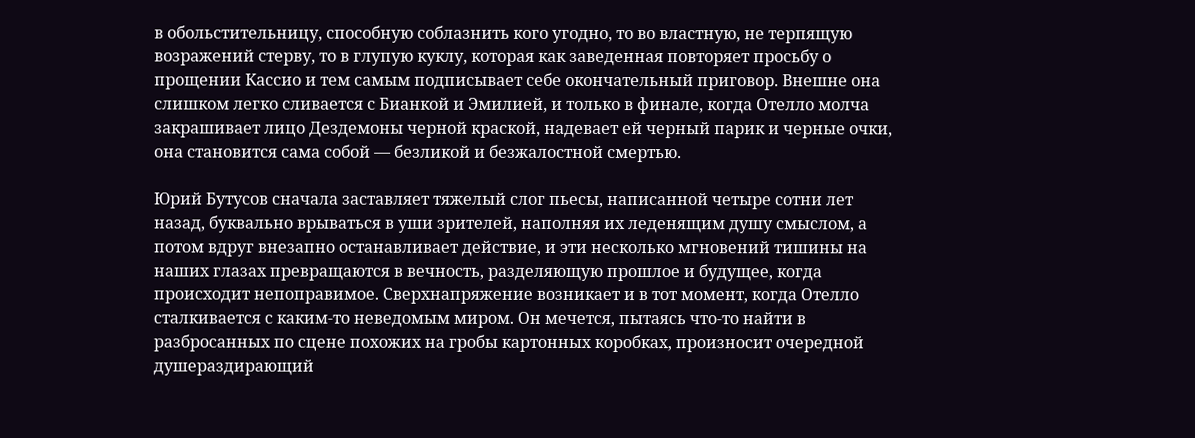в обольстительницу, способную соблазнить кого угодно, то во властную, не терпящую возражений стерву, то в глупую куклу, которая как заведенная повторяет просьбу о прощении Кассио и тем самым подписывает себе окончательный приговор. Внешне она слишком легко сливается с Бианкой и Эмилией, и только в финале, когда Отелло молча закрашивает лицо Дездемоны черной краской, надевает ей черный парик и черные очки, она становится сама собой — безликой и безжалостной смертью.

Юрий Бутусов сначала заставляет тяжелый слог пьесы, написанной четыре сотни лет назад, буквально врываться в уши зрителей, наполняя их леденящим душу смыслом, а потом вдруг внезапно останавливает действие, и эти несколько мгновений тишины на наших глазах превращаются в вечность, разделяющую прошлое и будущее, когда происходит непоправимое. Сверхнапряжение возникает и в тот момент, когда Отелло сталкивается с каким-то неведомым миром. Он мечется, пытаясь что-то найти в разбросанных по сцене похожих на гробы картонных коробках, произносит очередной душераздирающий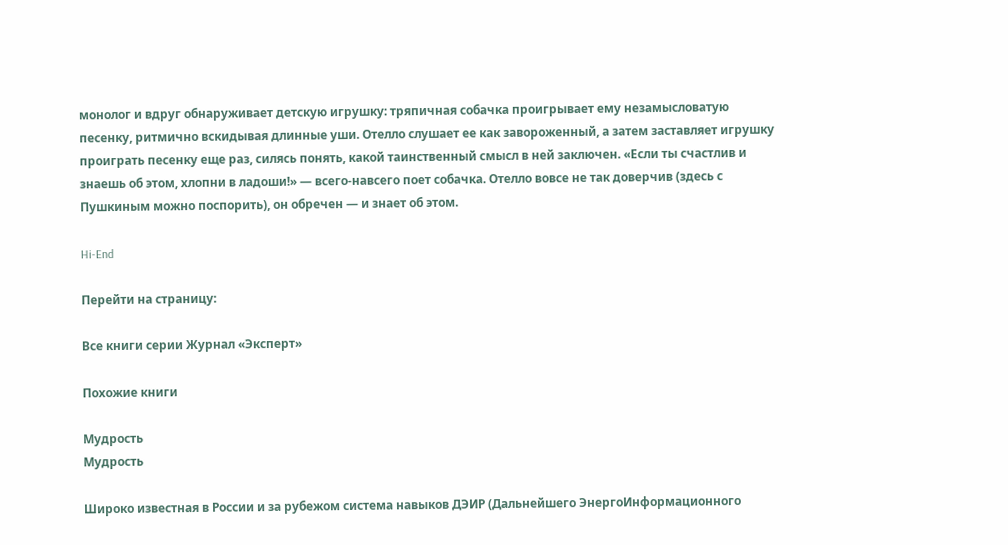монолог и вдруг обнаруживает детскую игрушку: тряпичная собачка проигрывает ему незамысловатую песенку, ритмично вскидывая длинные уши. Отелло слушает ее как завороженный, а затем заставляет игрушку проиграть песенку еще раз, силясь понять, какой таинственный смысл в ней заключен. «Если ты счастлив и знаешь об этом, хлопни в ладоши!» — всего-навсего поет собачка. Отелло вовсе не так доверчив (здесь с Пушкиным можно поспорить), он обречен — и знает об этом.

Hi-End

Перейти на страницу:

Все книги серии Журнал «Эксперт»

Похожие книги

Мудрость
Мудрость

Широко известная в России и за рубежом система навыков ДЭИР (Дальнейшего ЭнергоИнформационного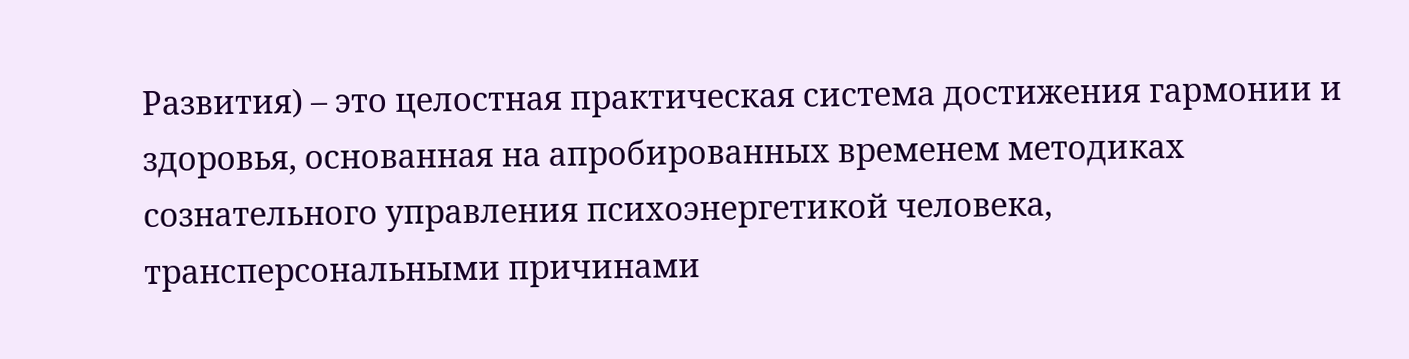Развития) – это целостная практическая система достижения гармонии и здоровья, основанная на апробированных временем методиках сознательного управления психоэнергетикой человека, трансперсональными причинами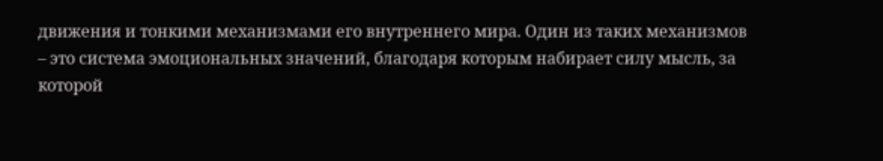движения и тонкими механизмами его внутреннего мира. Один из таких механизмов – это система эмоциональных значений, благодаря которым набирает силу мысль, за которой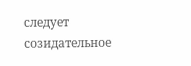следует созидательное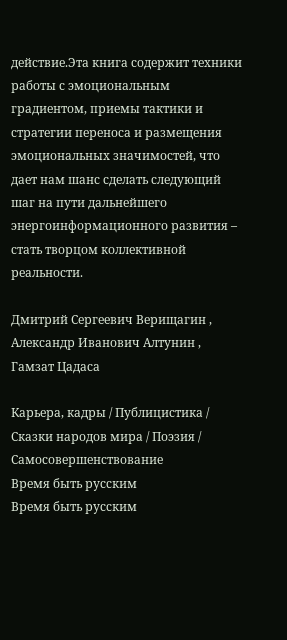действие.Эта книга содержит техники работы с эмоциональным градиентом, приемы тактики и стратегии переноса и размещения эмоциональных значимостей, что дает нам шанс сделать следующий шаг на пути дальнейшего энергоинформационного развития – стать творцом коллективной реальности.

Дмитрий Сергеевич Верищагин , Александр Иванович Алтунин , Гамзат Цадаса

Карьера, кадры / Публицистика / Сказки народов мира / Поэзия / Самосовершенствование
Время быть русским
Время быть русским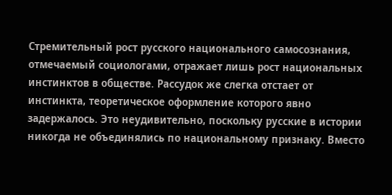Стремительный рост русского национального самосознания, отмечаемый социологами, отражает лишь рост национальных инстинктов в обществе. Рассудок же слегка отстает от инстинкта, теоретическое оформление которого явно задержалось. Это неудивительно, поскольку русские в истории никогда не объединялись по национальному признаку. Вместо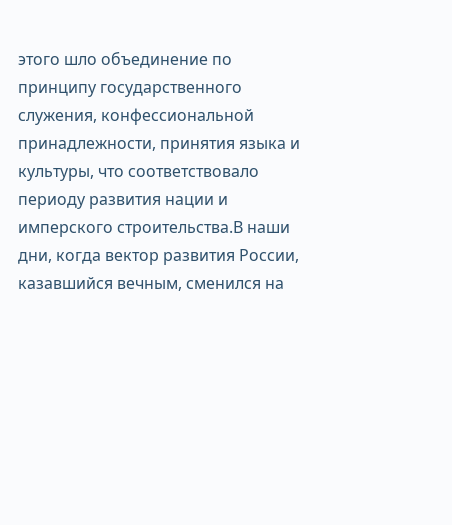этого шло объединение по принципу государственного служения, конфессиональной принадлежности, принятия языка и культуры, что соответствовало периоду развития нации и имперского строительства.В наши дни, когда вектор развития России, казавшийся вечным, сменился на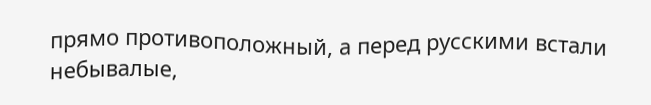прямо противоположный, а перед русскими встали небывалые,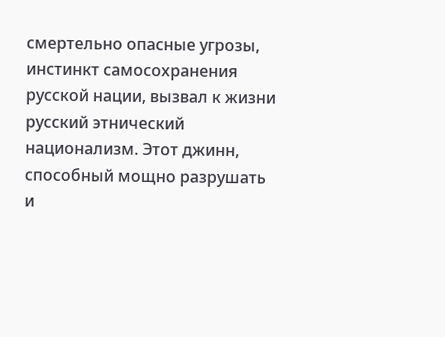смертельно опасные угрозы, инстинкт самосохранения русской нации, вызвал к жизни русский этнический национализм. Этот джинн, способный мощно разрушать и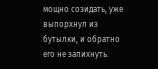мощно созидать, уже выпорхнул из бутылки, и обратно его не запихнуть.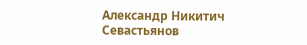Александр Никитич Севастьянов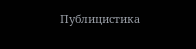Публицистика